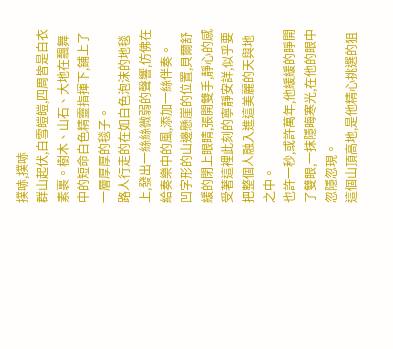撲哧,撲哧
群山起伏,白雪皚皚,四周皆是白衣素裹。樹木、山石、大地在飄舞中的短命白色精靈指揮下,鋪上了一層厚厚的毯子。
路人行走的在如白色泡沫的地毯上,發出一絲絲微弱的聲響,仿佛在給奏樂中的風,添加一絲伴奏。
凹字形的山邊懸崖的位置,貝爾舒緩的閉上眼睛,張開雙手,靜心的感受著這裡此刻的寧靜安詳,似乎要把整個人融入進這美麗的天與地之中。
也許一秒,或許萬年,他緩緩的睜開了雙眼,一抹隱晦寒光,在他的眼中忽隱忽現。
這個山頂高地,是他精心挑選的狙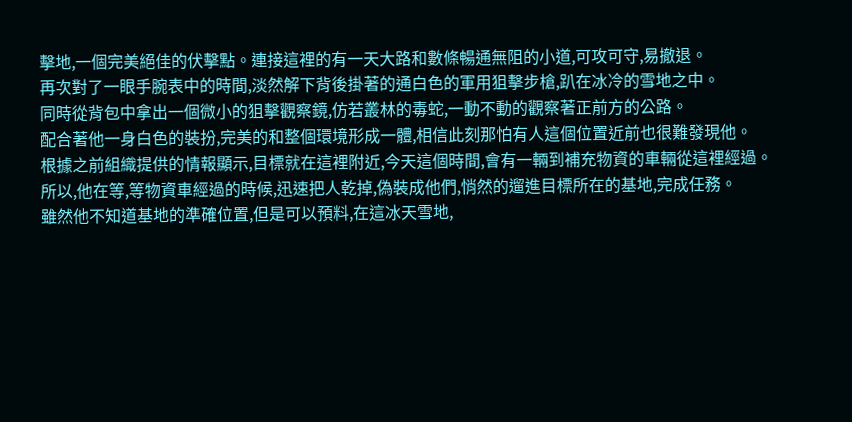擊地,一個完美絕佳的伏擊點。連接這裡的有一天大路和數條暢通無阻的小道,可攻可守,易撤退。
再次對了一眼手腕表中的時間,淡然解下背後掛著的通白色的軍用狙擊步槍,趴在冰冷的雪地之中。
同時從背包中拿出一個微小的狙擊觀察鏡,仿若叢林的毒蛇,一動不動的觀察著正前方的公路。
配合著他一身白色的裝扮,完美的和整個環境形成一體,相信此刻那怕有人這個位置近前也很難發現他。
根據之前組織提供的情報顯示,目標就在這裡附近,今天這個時間,會有一輛到補充物資的車輛從這裡經過。
所以,他在等,等物資車經過的時候,迅速把人乾掉,偽裝成他們,悄然的遛進目標所在的基地,完成任務。
雖然他不知道基地的準確位置,但是可以預料,在這冰天雪地,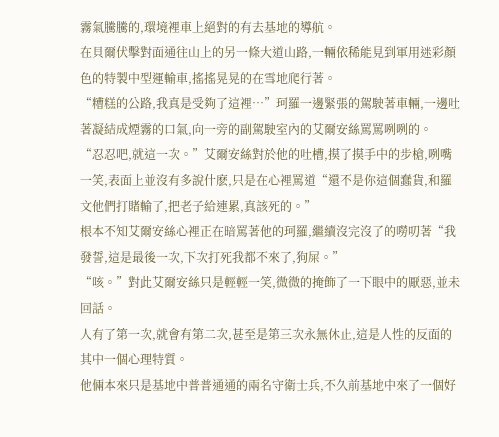霧氣騰騰的,環境裡車上絕對的有去基地的導航。
在貝爾伏擊對面通往山上的另一條大道山路,一輛依稀能見到軍用迷彩顏色的特製中型運輸車,搖搖晃晃的在雪地爬行著。
“糟糕的公路,我真是受夠了這裡…”珂羅一邊緊張的駕駛著車輛,一邊吐著凝結成煙霧的口氣,向一旁的副駕駛室內的艾爾安絲罵罵咧咧的。
“忍忍吧,就這一次。”艾爾安絲對於他的吐槽,摸了摸手中的步槍,咧嘴一笑,表面上並沒有多說什麽,只是在心裡罵道“還不是你這個蠢貨,和羅文他們打賭輸了,把老子給連累,真該死的。”
根本不知艾爾安絲心裡正在暗罵著他的珂羅,繼續沒完沒了的嘮叨著“我發誓,這是最後一次,下次打死我都不來了,狗屎。”
“咳。”對此艾爾安絲只是輕輕一笑,微微的掩飾了一下眼中的厭惡,並未回話。
人有了第一次,就會有第二次,甚至是第三次永無休止,這是人性的反面的其中一個心理特質。
他倆本來只是基地中普普通通的兩名守衛士兵,不久前基地中來了一個好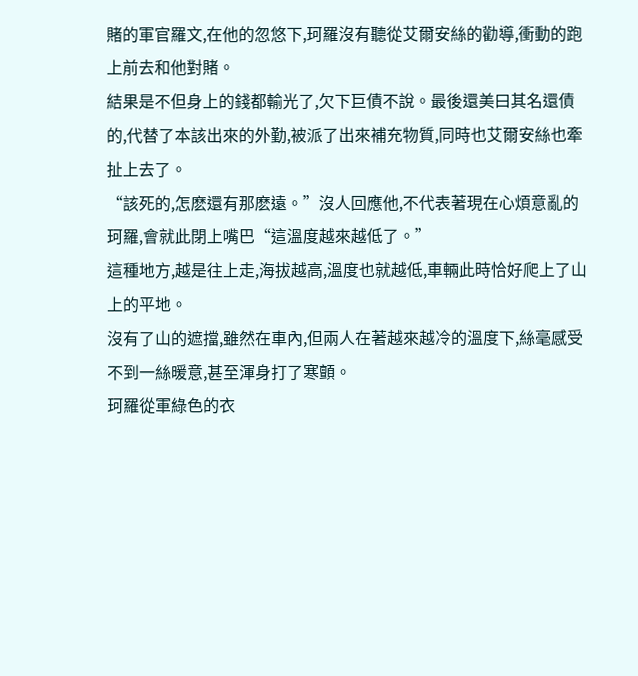賭的軍官羅文,在他的忽悠下,珂羅沒有聽從艾爾安絲的勸導,衝動的跑上前去和他對賭。
結果是不但身上的錢都輸光了,欠下巨債不說。最後還美曰其名還債的,代替了本該出來的外勤,被派了出來補充物質,同時也艾爾安絲也牽扯上去了。
“該死的,怎麽還有那麽遠。”沒人回應他,不代表著現在心煩意亂的珂羅,會就此閉上嘴巴“這溫度越來越低了。”
這種地方,越是往上走,海拔越高,溫度也就越低,車輛此時恰好爬上了山上的平地。
沒有了山的遮擋,雖然在車內,但兩人在著越來越冷的溫度下,絲毫感受不到一絲暖意,甚至渾身打了寒顫。
珂羅從軍綠色的衣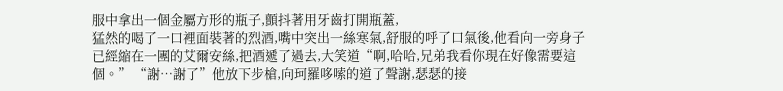服中拿出一個金屬方形的瓶子,顫抖著用牙齒打開瓶蓋,
猛然的喝了一口裡面裝著的烈酒,嘴中突出一絲寒氣,舒服的呼了口氣後,他看向一旁身子已經縮在一團的艾爾安絲,把酒遞了過去,大笑道“啊,哈哈,兄弟我看你現在好像需要這個。” “謝…謝了”他放下步槍,向珂羅哆嗦的道了聲謝,瑟瑟的接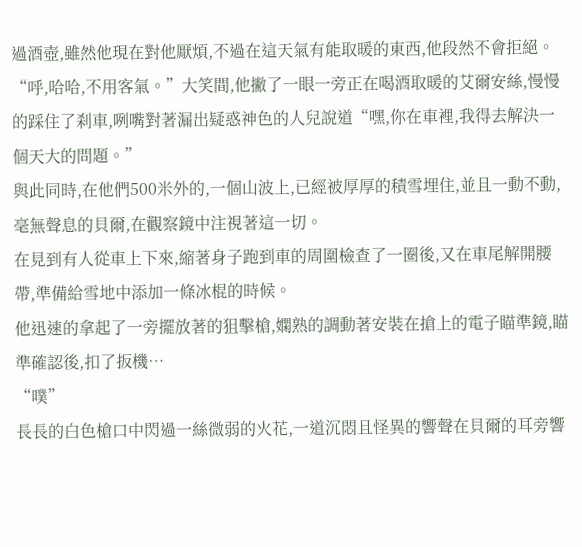過酒壺,雖然他現在對他厭煩,不過在這天氣有能取暖的東西,他段然不會拒絕。
“呼,哈哈,不用客氣。”大笑間,他撇了一眼一旁正在喝酒取暖的艾爾安絲,慢慢的踩住了刹車,咧嘴對著漏出疑惑神色的人兒說道“嘿,你在車裡,我得去解決一個天大的問題。”
與此同時,在他們500米外的,一個山波上,已經被厚厚的積雪埋住,並且一動不動,毫無聲息的貝爾,在觀察鏡中注視著這一切。
在見到有人從車上下來,縮著身子跑到車的周圍檢查了一圈後,又在車尾解開腰帶,準備給雪地中添加一條冰棍的時候。
他迅速的拿起了一旁擺放著的狙擊槍,嫻熟的調動著安裝在搶上的電子瞄準鏡,瞄準確認後,扣了扳機…
“噗”
長長的白色槍口中閃過一絲微弱的火花,一道沉悶且怪異的響聲在貝爾的耳旁響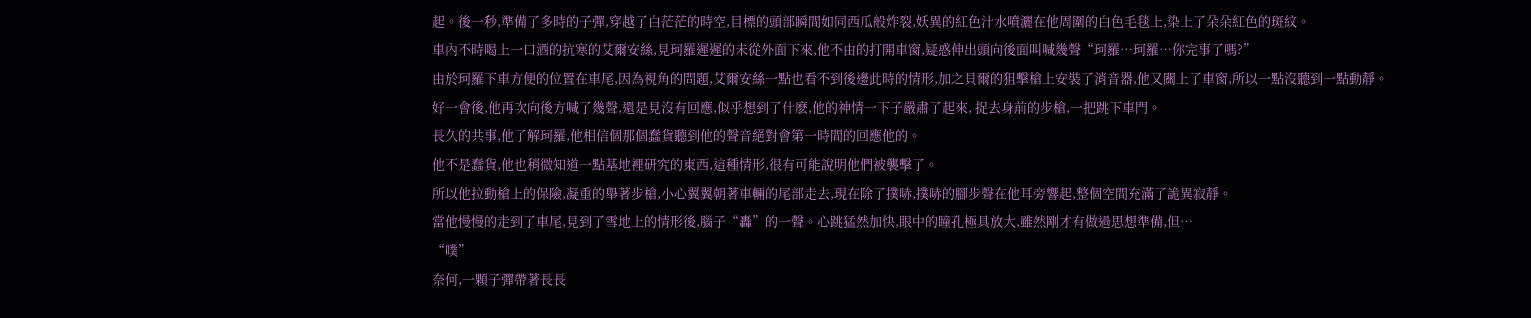起。後一秒,準備了多時的子彈,穿越了白茫茫的時空,目標的頭部瞬間如同西瓜般炸裂,妖異的紅色汁水噴灑在他周圍的白色毛毯上,染上了朵朵紅色的斑紋。
車內不時喝上一口酒的抗寒的艾爾安絲,見珂羅遲遲的未從外面下來,他不由的打開車窗,疑惑伸出頭向後面叫喊幾聲“珂羅…珂羅…你完事了嗎?”
由於珂羅下車方便的位置在車尾,因為視角的問題,艾爾安絲一點也看不到後邊此時的情形,加之貝爾的狙擊槍上安裝了消音器,他又關上了車窗,所以一點沒聽到一點動靜。
好一會後,他再次向後方喊了幾聲,還是見沒有回應,似乎想到了什麽,他的神情一下子嚴肅了起來, 捉去身前的步槍,一把跳下車門。
長久的共事,他了解珂羅,他相信個那個蠢貨聽到他的聲音絕對會第一時間的回應他的。
他不是蠢貨,他也稍微知道一點基地裡研究的東西,這種情形,很有可能說明他們被襲擊了。
所以他拉動槍上的保險,凝重的舉著步槍,小心翼翼朝著車輛的尾部走去,現在除了撲哧,撲哧的腳步聲在他耳旁響起,整個空間充滿了詭異寂靜。
當他慢慢的走到了車尾,見到了雪地上的情形後,腦子“轟”的一聲。心跳猛然加快,眼中的瞳孔極具放大,雖然剛才有做過思想準備,但…
“噗”
奈何,一顆子彈帶著長長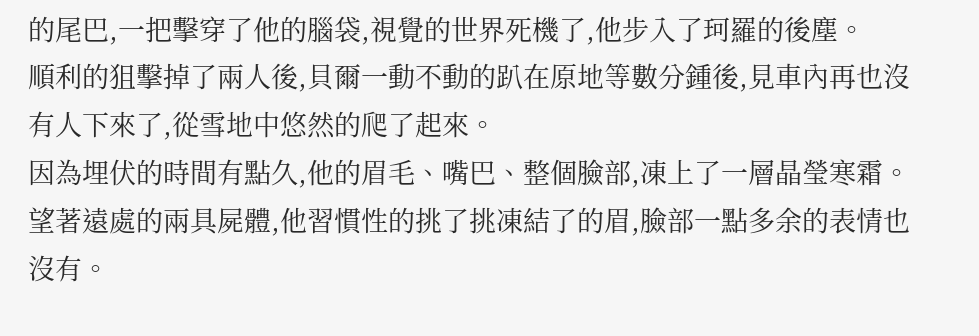的尾巴,一把擊穿了他的腦袋,視覺的世界死機了,他步入了珂羅的後塵。
順利的狙擊掉了兩人後,貝爾一動不動的趴在原地等數分鍾後,見車內再也沒有人下來了,從雪地中悠然的爬了起來。
因為埋伏的時間有點久,他的眉毛、嘴巴、整個臉部,凍上了一層晶瑩寒霜。望著遠處的兩具屍體,他習慣性的挑了挑凍結了的眉,臉部一點多余的表情也沒有。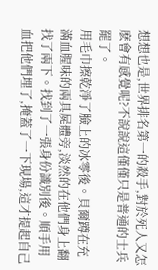想想也是,世界排名第一的殺手,對於死人又怎麽會有感覺呢?不說說這僅僅只是普通的士兵罷了。
用毛巾擦乾淨了臉上的冰零後。貝爾蹲在充滿血腥味的兩具屍體旁,淡然的在他們身上翻找了兩下。找到了一張身份識別後。順手用血把他們埋了,掩蓋了一下現場,這才提起自己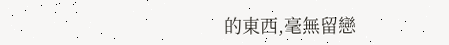的東西,毫無留戀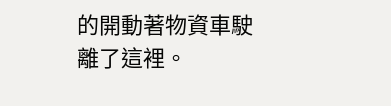的開動著物資車駛離了這裡。